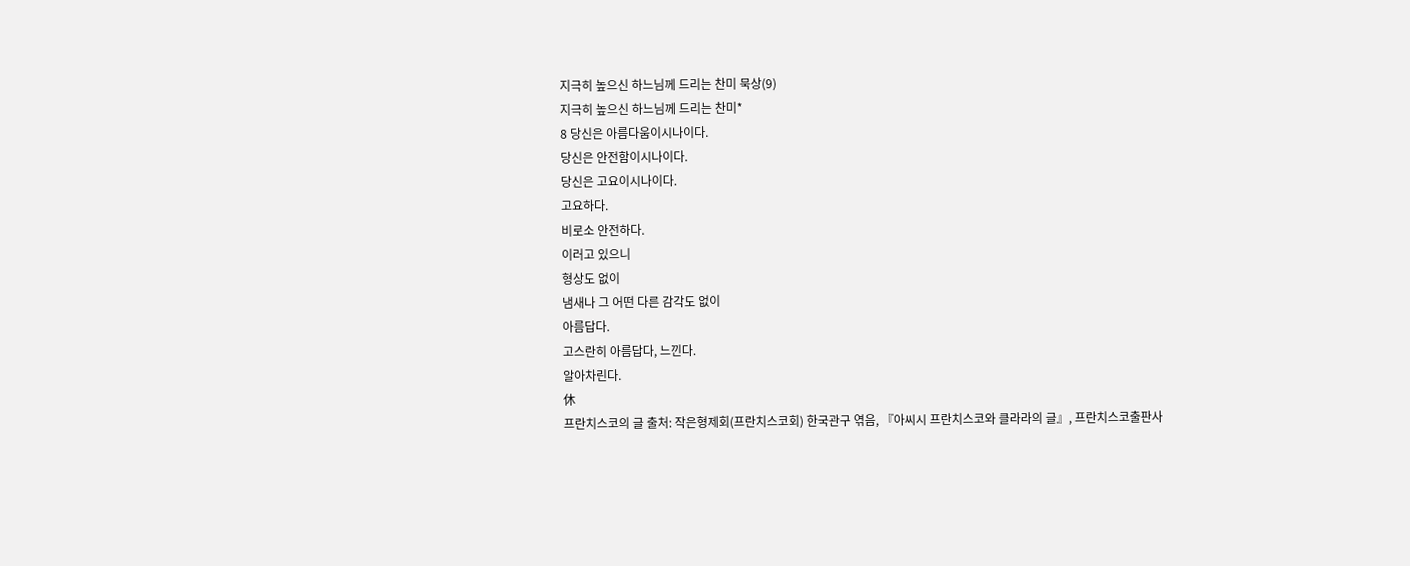지극히 높으신 하느님께 드리는 찬미 묵상(9)
지극히 높으신 하느님께 드리는 찬미*
8 당신은 아름다움이시나이다.
당신은 안전함이시나이다.
당신은 고요이시나이다.
고요하다.
비로소 안전하다.
이러고 있으니
형상도 없이
냄새나 그 어떤 다른 감각도 없이
아름답다.
고스란히 아름답다, 느낀다.
알아차린다.
休
프란치스코의 글 출처: 작은형제회(프란치스코회) 한국관구 엮음, 『아씨시 프란치스코와 클라라의 글』, 프란치스코출판사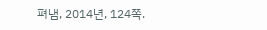펴냄, 2014년, 124쪽.